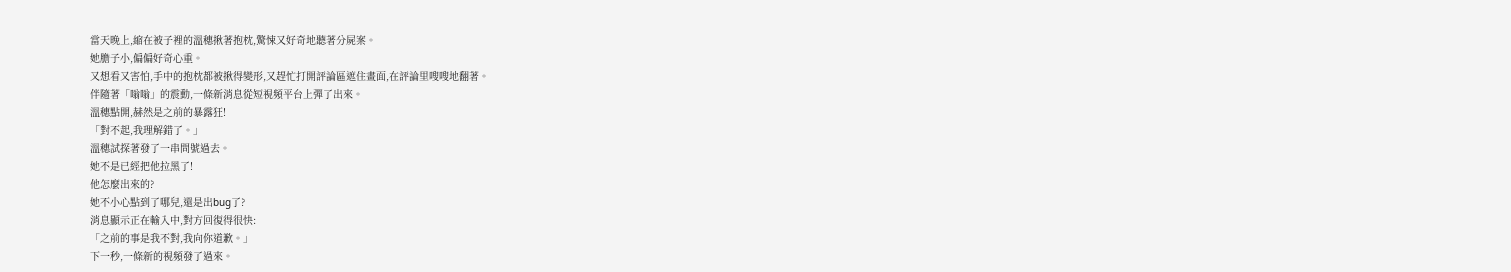當天晚上,縮在被子裡的溫穗揪著抱枕,驚悚又好奇地聽著分屍案。
她膽子小,偏偏好奇心重。
又想看又害怕,手中的抱枕都被揪得變形,又趕忙打開評論區遮住畫面,在評論里嗖嗖地翻著。
伴隨著「嗡嗡」的震動,一條新消息從短視頻平台上彈了出來。
溫穗點開,赫然是之前的暴露狂!
「對不起,我理解錯了。」
溫穗試探著發了一串問號過去。
她不是已經把他拉黑了!
他怎麼出來的?
她不小心點到了哪兒,還是出bug了?
消息顯示正在輸入中,對方回復得很快:
「之前的事是我不對,我向你道歉。」
下一秒,一條新的視頻發了過來。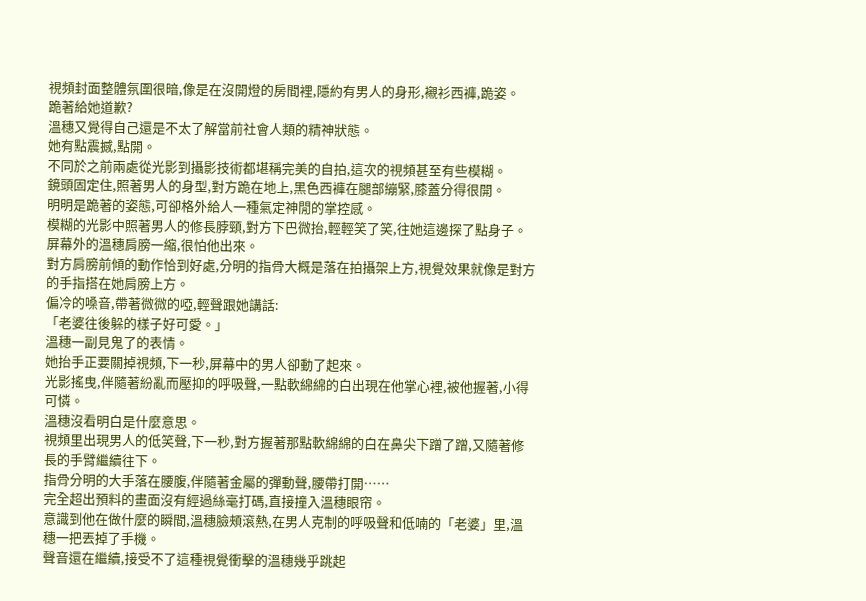視頻封面整體氛圍很暗,像是在沒開燈的房間裡,隱約有男人的身形,襯衫西褲,跪姿。
跪著給她道歉?
溫穗又覺得自己還是不太了解當前社會人類的精神狀態。
她有點震撼,點開。
不同於之前兩處從光影到攝影技術都堪稱完美的自拍,這次的視頻甚至有些模糊。
鏡頭固定住,照著男人的身型,對方跪在地上,黑色西褲在腿部繃緊,膝蓋分得很開。
明明是跪著的姿態,可卻格外給人一種氣定神閒的掌控感。
模糊的光影中照著男人的修長脖頸,對方下巴微抬,輕輕笑了笑,往她這邊探了點身子。
屏幕外的溫穗肩膀一縮,很怕他出來。
對方肩膀前傾的動作恰到好處,分明的指骨大概是落在拍攝架上方,視覺效果就像是對方的手指搭在她肩膀上方。
偏冷的嗓音,帶著微微的啞,輕聲跟她講話:
「老婆往後躲的樣子好可愛。」
溫穗一副見鬼了的表情。
她抬手正要關掉視頻,下一秒,屏幕中的男人卻動了起來。
光影搖曳,伴隨著紛亂而壓抑的呼吸聲,一點軟綿綿的白出現在他掌心裡,被他握著,小得可憐。
溫穗沒看明白是什麼意思。
視頻里出現男人的低笑聲,下一秒,對方握著那點軟綿綿的白在鼻尖下蹭了蹭,又隨著修長的手臂繼續往下。
指骨分明的大手落在腰腹,伴隨著金屬的彈動聲,腰帶打開……
完全超出預料的畫面沒有經過絲毫打碼,直接撞入溫穗眼帘。
意識到他在做什麼的瞬間,溫穗臉頰滾熱,在男人克制的呼吸聲和低喃的「老婆」里,溫穗一把丟掉了手機。
聲音還在繼續,接受不了這種視覺衝擊的溫穗幾乎跳起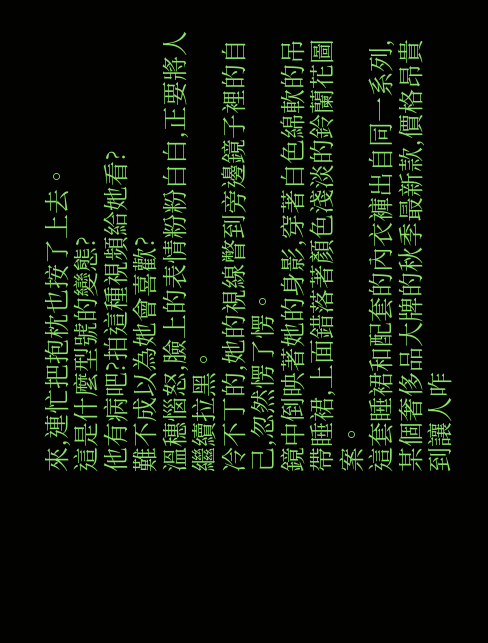來,連忙把抱枕也按了上去。
這是什麼型號的變態?
他有病吧?拍這種視頻給她看?
難不成以為她會喜歡?
溫穗惱怒,臉上的表情粉粉白白,正要將人繼續拉黑。
冷不丁的,她的視線瞥到旁邊鏡子裡的自己,忽然愣了愣。
鏡中倒映著她的身影,穿著白色綿軟的吊帶睡裙,上面錯落著顏色淺淡的鈴蘭花圖案。
這套睡裙和配套的內衣褲出自同一系列,某個奢侈品大牌的秋季最新款,價格昂貴到讓人咋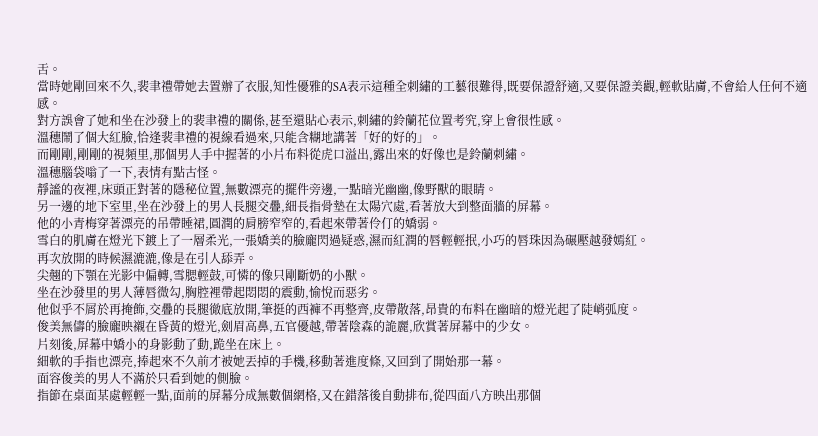舌。
當時她剛回來不久,裴聿禮帶她去置辦了衣服,知性優雅的SA表示這種全刺繡的工藝很難得,既要保證舒適,又要保證美觀,輕軟貼膚,不會給人任何不適感。
對方誤會了她和坐在沙發上的裴聿禮的關係,甚至還貼心表示,刺繡的鈴蘭花位置考究,穿上會很性感。
溫穗鬧了個大紅臉,恰逢裴聿禮的視線看過來,只能含糊地講著「好的好的」。
而剛剛,剛剛的視頻里,那個男人手中握著的小片布料從虎口溢出,露出來的好像也是鈴蘭刺繡。
溫穗腦袋嗡了一下,表情有點古怪。
靜謐的夜裡,床頭正對著的隱秘位置,無數漂亮的擺件旁邊,一點暗光幽幽,像野獸的眼睛。
另一邊的地下室里,坐在沙發上的男人長腿交疊,細長指骨墊在太陽穴處,看著放大到整面牆的屏幕。
他的小青梅穿著漂亮的吊帶睡裙,圓潤的肩膀窄窄的,看起來帶著伶仃的嬌弱。
雪白的肌膚在燈光下鍍上了一層柔光,一張嬌美的臉龐閃過疑惑,濕而紅潤的唇輕輕抿,小巧的唇珠因為碾壓越發嫣紅。
再次放開的時候濕漉漉,像是在引人舔弄。
尖翹的下顎在光影中偏轉,雪腮輕鼓,可憐的像只剛斷奶的小獸。
坐在沙發里的男人薄唇微勾,胸腔裡帶起悶悶的震動,愉悅而惡劣。
他似乎不屑於再掩飾,交疊的長腿徹底放開,筆挺的西褲不再整齊,皮帶散落,昂貴的布料在幽暗的燈光起了陡峭弧度。
俊美無儔的臉龐映襯在昏黃的燈光,劍眉高鼻,五官優越,帶著陰森的詭麗,欣賞著屏幕中的少女。
片刻後,屏幕中嬌小的身影動了動,跪坐在床上。
細軟的手指也漂亮,捧起來不久前才被她丟掉的手機,移動著進度條,又回到了開始那一幕。
面容俊美的男人不滿於只看到她的側臉。
指節在桌面某處輕輕一點,面前的屏幕分成無數個網格,又在錯落後自動排布,從四面八方映出那個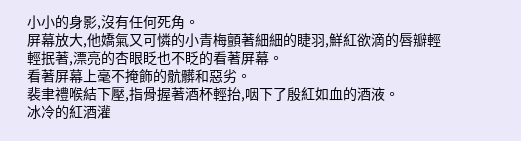小小的身影,沒有任何死角。
屏幕放大,他嬌氣又可憐的小青梅顫著細細的睫羽,鮮紅欲滴的唇瓣輕輕抿著,漂亮的杏眼眨也不眨的看著屏幕。
看著屏幕上毫不掩飾的骯髒和惡劣。
裴聿禮喉結下壓,指骨握著酒杯輕抬,咽下了殷紅如血的酒液。
冰冷的紅酒灌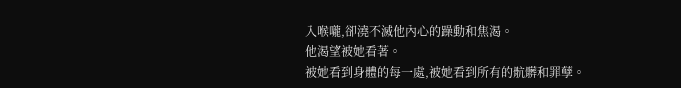入喉嚨,卻澆不滅他內心的躁動和焦渴。
他渴望被她看著。
被她看到身體的每一處,被她看到所有的骯髒和罪孽。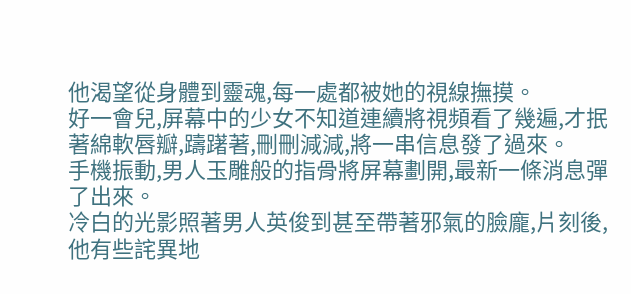他渴望從身體到靈魂,每一處都被她的視線撫摸。
好一會兒,屏幕中的少女不知道連續將視頻看了幾遍,才抿著綿軟唇瓣,躊躇著,刪刪減減,將一串信息發了過來。
手機振動,男人玉雕般的指骨將屏幕劃開,最新一條消息彈了出來。
冷白的光影照著男人英俊到甚至帶著邪氣的臉龐,片刻後,他有些詫異地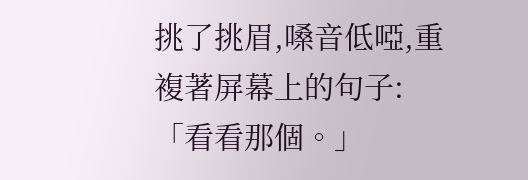挑了挑眉,嗓音低啞,重複著屏幕上的句子:
「看看那個。」